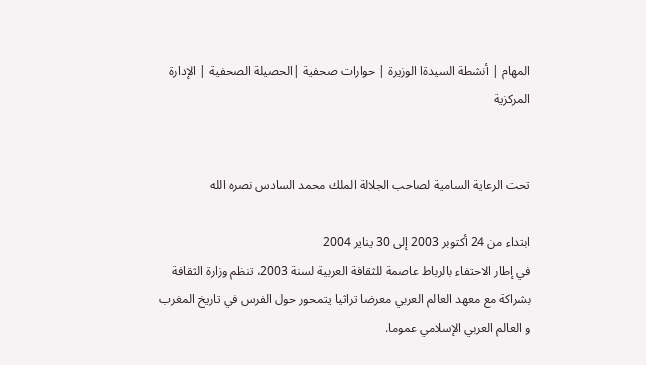المهام | أنشطة السيدةا الوزيرة | حوارات صحفية |الحصيلة الصحفية | الإدارة المركزية


تحت الرعاية السامية لصاحب الجلالة الملك محمد السادس نصره الله

ابتداء من 24 أكتوبر 2003 إلى 30 يناير 2004
في إطار الاحتفاء بالرباط عاصمة للثقافة العربية لسنة 2003، تنظم وزارة الثقافة بشراكة مع معهد العالم العربي معرضا تراثيا يتمحور حول الفرس في تاريخ المغرب و العالم العربي الإسلامي عموما.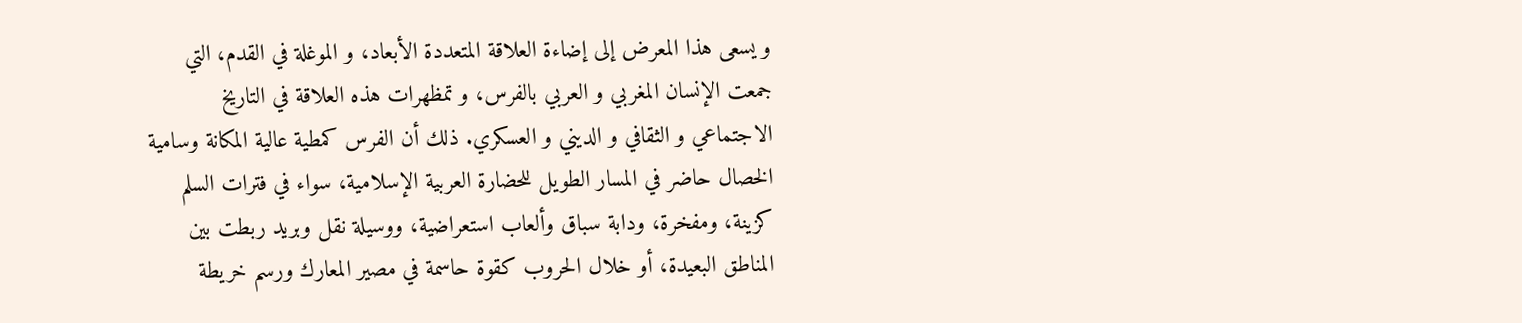و يسعى هذا المعرض إلى إضاءة العلاقة المتعددة الأبعاد، و الموغلة في القدم، التي جمعت الإنسان المغربي و العربي بالفرس، و تمظهرات هذه العلاقة في التاريخ الاجتماعي و الثقافي و الديني و العسكري. ذلك أن الفرس كمطية عالية المكانة وسامية الخصال حاضر في المسار الطويل للحضارة العربية الإسلامية، سواء في فترات السلم كزينة، ومفخرة، ودابة سباق وألعاب استعراضية، ووسيلة نقل وبريد ربطت بين المناطق البعيدة، أو خلال الحروب كقوة حاسمة في مصير المعارك ورسم خريطة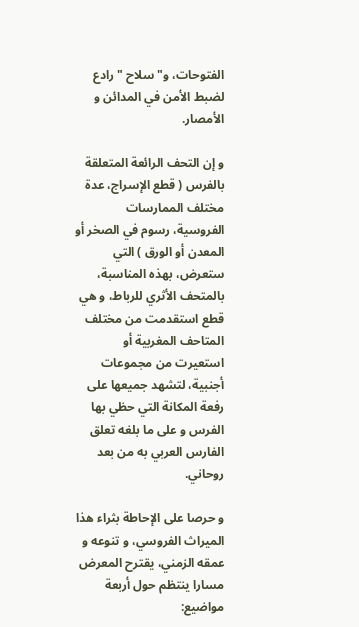الفتوحات، و" سلاح " رادع لضبط الأمن في المدائن و الأمصار.

و إن التحف الرائعة المتعلقة بالفرس ( قطع الإسراج، عدة مختلف الممارسات الفروسية، رسوم في الصخر أو المعدن أو الورق ) التي ستعرض، بهذه المناسبة، بالمتحف الأثري للرباط، و هي قطع استقدمت من مختلف المتاحف المغربية أو استعيرت من مجموعات أجنبية، لتشهد جميعها على رفعة المكانة التي حظي بها الفرس و على ما بلغه تعلق الفارس العربي به من بعد روحاني.

و حرصا على الإحاطة بثراء هذا الميراث الفروسي، و تنوعه و عمقه الزمني، يقترح المعرض مسارا ينتظم حول أربعة مواضيع: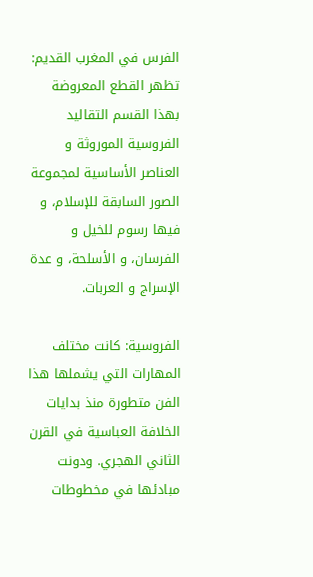الفرس في المغرب القديم: تظهر القطع المعروضة بهذا القسم التقاليد الفروسية الموروثة و العناصر الأساسية لمجموعة الصور السابقة للإسلام، و فيها رسوم للخيل و الفرسان، و الأسلحة، و عدة الإسراج و العربات.

الفروسية: كانت مختلف المهارات التي يشملها هذا الفن متطورة منذ بدايات الخلافة العباسية في القرن الثاني الهجري. ودونت مبادئها في مخطوطات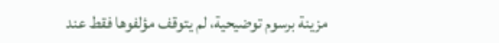مزينة برسوم توضيحية، لم يتوقف مؤلفوها فقط عند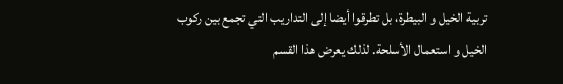تربية الخيل و البيطرة، بل تطرقوا أيضا إلى التداريب التي تجمع بين ركوب الخيل و استعمال الأسلحة. لذلك يعرض هذا القسم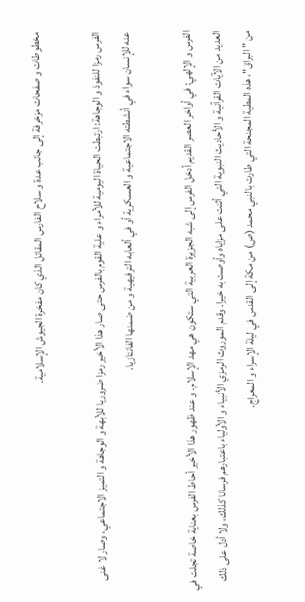مخطوطات و صفحات مزخرفة إلى جانب عدة و سلاح الفارس المقاتل الذي كان مفخرة الجيوش الإسلامية.

الفرس رمزا للنفوذ و الوجاهة: ارتبطت الحياة اليومية للأمراء و علية القوم بالفرس حتى صار هذا الأخير رمزا ضروريا للأبهة و الوجاهة و التميز الاجتماعي، وصار لا غنى عنه للإنسان سواء في أنشطته الاجتماعية و العسكرية أو في ألعابه الترفيهية و من ضمنها الفانتازيا.

الفرس و الإلهي: في أواخر العصر القديم أدخل الفرس إلى شبه الجزيرة العربية التي ستكون هي مهد الإسلام. و عند ظهور هذا الأخير أحاط الفرس بعناية خاصة تجلت في العديد من الآيات القرآنية و الأحاديث النبوية التي أثنت على مزاياه وأوصت به خيرا. وقدم الموروث الرمزي الأنبياء و الأولياء باعتبارهم فرسانا كذلك، ولا أدل على ذلك من " البراق"، هذه المطية المجنحة التي طارت بالنبي محمد (ص) من مكة إلى القدس في ليلة الإسراء و المعراج.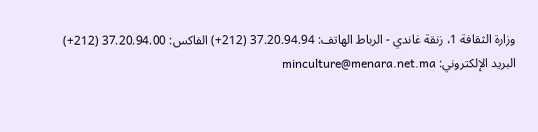وزارة الثقافة 1، زنقة غاندي - الرباط الهاتف: 37.20.94.94 (212+) الفاكس: 37.20.94.00 (212+)
البريد الإلكتروني: minculture@menara.net.ma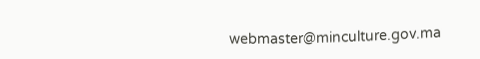webmaster@minculture.gov.ma